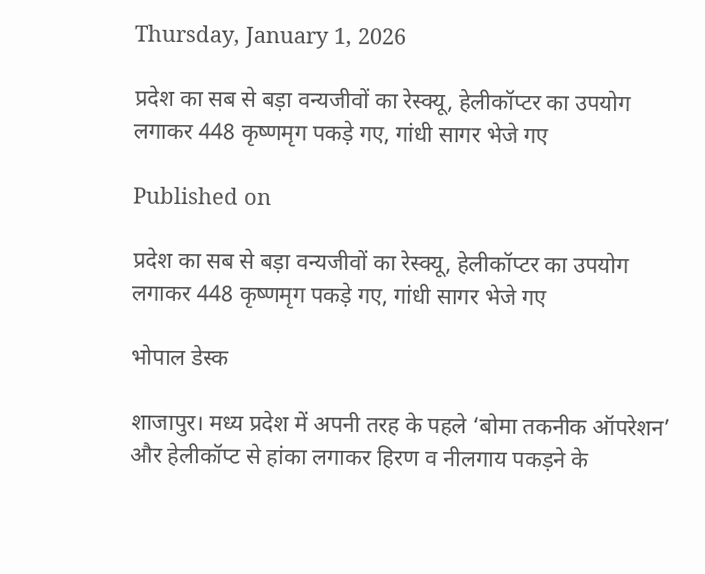Thursday, January 1, 2026

प्रदेश का सब से बड़ा वन्यजीवों का रेस्क्यू, हेलीकॉप्टर का उपयोग लगाकर 448 कृष्णमृग पकड़े गए, गांधी सागर भेजे गए

Published on

प्रदेश का सब से बड़ा वन्यजीवों का रेस्क्यू, हेलीकॉप्टर का उपयोग लगाकर 448 कृष्णमृग पकड़े गए, गांधी सागर भेजे गए

भोपाल डेस्क

शाजापुर। मध्य प्रदेश में अपनी तरह के पहले ‘बोमा तकनीक ऑपरेशन’ और हेलीकॉप्ट से हांका लगाकर हिरण व नीलगाय पकड़ने के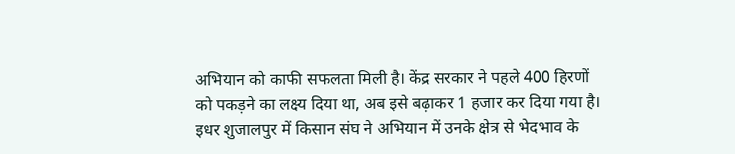अभियान को काफी सफलता मिली है। केंद्र सरकार ने पहले 400 हिरणों को पकड़ने का लक्ष्य दिया था, अब इसे बढ़ाकर 1 हजार कर दिया गया है। इधर शुजालपुर में किसान संघ ने अभियान में उनके क्षेत्र से भेदभाव के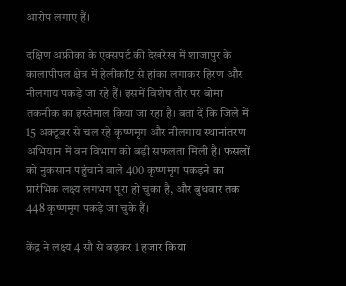आरोप लगाए हैं।

दक्षिण अफ्रीका के एक्सपर्ट की देखरेख में शाजापुर के कालापीपल क्षेत्र में हेलीकॉप्ट से हांका लगाकर हिरण और नीलगाय पकड़े जा रहे हैं। इसमें विशेष तौर पर बोमा तकनीक का इस्तेमाल किया जा रहा है। बता दें कि जिले में 15 अक्टूबर से चल रहे कृष्णमृग और नीलगाय स्थानांतरण अभियान में वन विभाग को बड़ी सफलता मिली है। फसलों को नुकसान पहुंचाने वाले 400 कृष्णमृग पकड़ने का प्रारंभिक लक्ष्य लगभग पूरा हो चुका है, और बुधवार तक 448 कृष्णमृग पकड़े जा चुके हैं।

केंद्र ने लक्ष्य 4 सौ से बढ़कर 1 हजार किया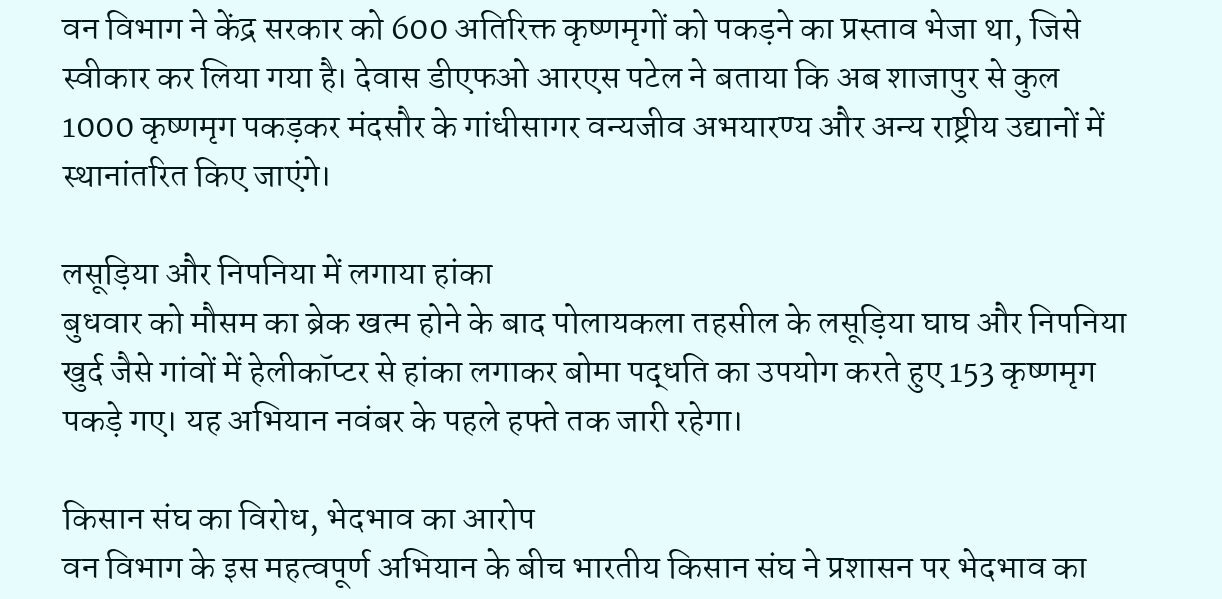वन विभाग ने केंद्र सरकार को 600 अतिरिक्त कृष्णमृगों को पकड़ने का प्रस्ताव भेजा था, जिसे स्वीकार कर लिया गया है। देवास डीएफओ आरएस पटेल ने बताया कि अब शाजापुर से कुल 1000 कृष्णमृग पकड़कर मंदसौर के गांधीसागर वन्यजीव अभयारण्य और अन्य राष्ट्रीय उद्यानों में स्थानांतरित किए जाएंगे।

लसूड़िया और निपनिया में लगाया हांका
बुधवार को मौसम का ब्रेक खत्म होने के बाद पोलायकला तहसील के लसूड़िया घाघ और निपनिया खुर्द जैसे गांवों में हेलीकॉप्टर से हांका लगाकर बोमा पद्धति का उपयोग करते हुए 153 कृष्णमृग पकड़े गए। यह अभियान नवंबर के पहले हफ्ते तक जारी रहेगा।

किसान संघ का विरोध, भेदभाव का आरोप
वन विभाग के इस महत्वपूर्ण अभियान के बीच भारतीय किसान संघ ने प्रशासन पर भेदभाव का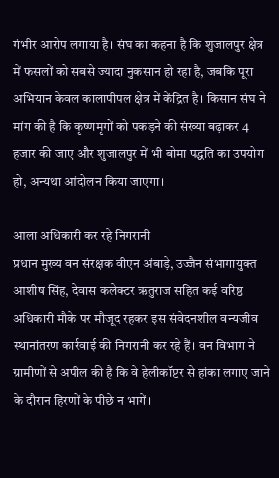गंभीर आरोप लगाया है। संघ का कहना है कि शुजालपुर क्षेत्र में फसलों को सबसे ज्यादा नुकसान हो रहा है, जबकि पूरा अभियान केवल कालापीपल क्षेत्र में केंद्रित है। किसान संघ ने मांग की है कि कृष्णमृगों को पकड़ने की संख्या बढ़ाकर 4 हजार की जाए और शुजालपुर में भी बोमा पद्धति का उपयोग हो, अन्यथा आंदोलन किया जाएगा।

आला अधिकारी कर रहे निगरानी
प्रधान मुख्य वन संरक्षक वीएन अंबाड़े, उज्जैन संभागायुक्त आशीष सिंह, देवास कलेक्टर ऋतुराज सहित कई वरिष्ठ अधिकारी मौके पर मौजूद रहकर इस संवेदनशील वन्यजीव स्थानांतरण कार्रवाई की निगरानी कर रहे हैं। वन विभाग ने ग्रामीणों से अपील की है कि वे हेलीकॉप्टर से हांका लगाए जाने के दौरान हिरणों के पीछे न भागें।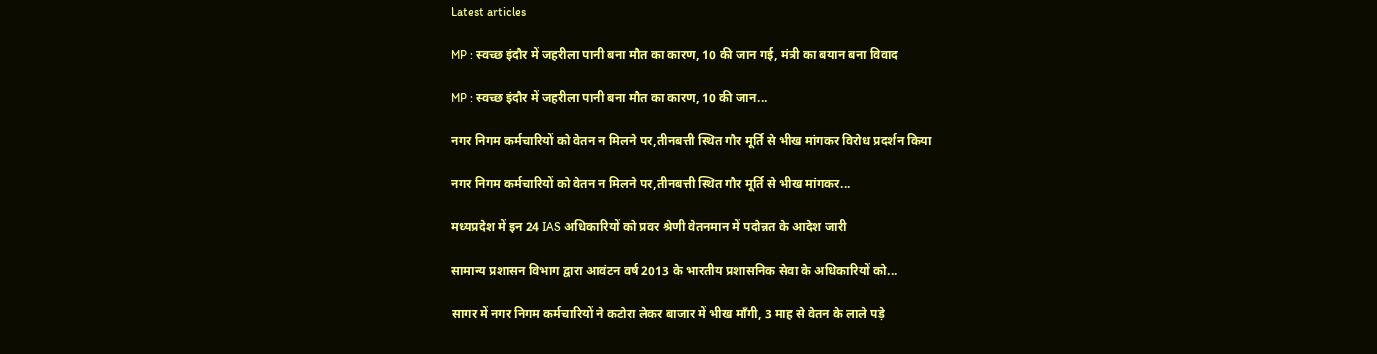Latest articles

MP : स्वच्छ इंदौर में जहरीला पानी बना मौत का कारण, 10 की जान गई, मंत्री का बयान बना विवाद

MP : स्वच्छ इंदौर में जहरीला पानी बना मौत का कारण, 10 की जान...

नगर निगम कर्मचारियों को वेतन न मिलने पर,तीनबत्ती स्थित गौर मूर्ति से भीख मांगकर विरोध प्रदर्शन किया

नगर निगम कर्मचारियों को वेतन न मिलने पर,तीनबत्ती स्थित गौर मूर्ति से भीख मांगकर...

मध्यप्रदेश में इन 24 IAS अधिकारियों को प्रवर श्रेणी वेतनमान में पदोन्नत के आदेश जारी

सामान्य प्रशासन विभाग द्वारा आवंटन वर्ष 2013 के भारतीय प्रशासनिक सेवा के अधिकारियों को...

सागर में नगर निगम कर्मचारियों ने कटोरा लेकर बाजार में भीख माँगी, 3 माह से वेतन के लाले पड़े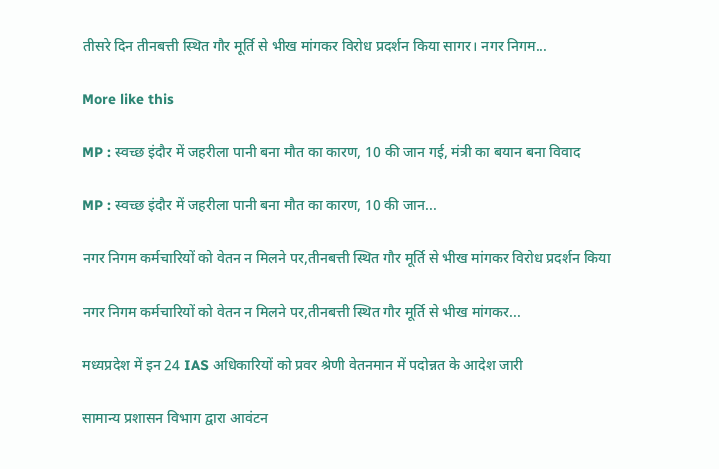तीसरे दिन तीनबत्ती स्थित गौर मूर्ति से भीख मांगकर विरोध प्रदर्शन किया सागर। नगर निगम...

More like this

MP : स्वच्छ इंदौर में जहरीला पानी बना मौत का कारण, 10 की जान गई, मंत्री का बयान बना विवाद

MP : स्वच्छ इंदौर में जहरीला पानी बना मौत का कारण, 10 की जान...

नगर निगम कर्मचारियों को वेतन न मिलने पर,तीनबत्ती स्थित गौर मूर्ति से भीख मांगकर विरोध प्रदर्शन किया

नगर निगम कर्मचारियों को वेतन न मिलने पर,तीनबत्ती स्थित गौर मूर्ति से भीख मांगकर...

मध्यप्रदेश में इन 24 IAS अधिकारियों को प्रवर श्रेणी वेतनमान में पदोन्नत के आदेश जारी

सामान्य प्रशासन विभाग द्वारा आवंटन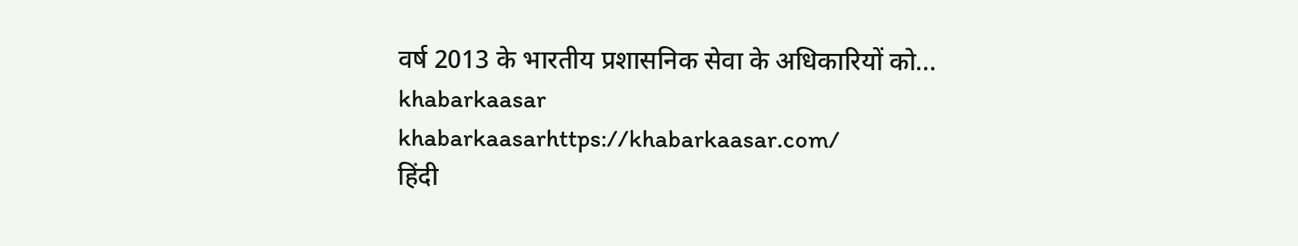वर्ष 2013 के भारतीय प्रशासनिक सेवा के अधिकारियों को...
khabarkaasar
khabarkaasarhttps://khabarkaasar.com/
हिंदी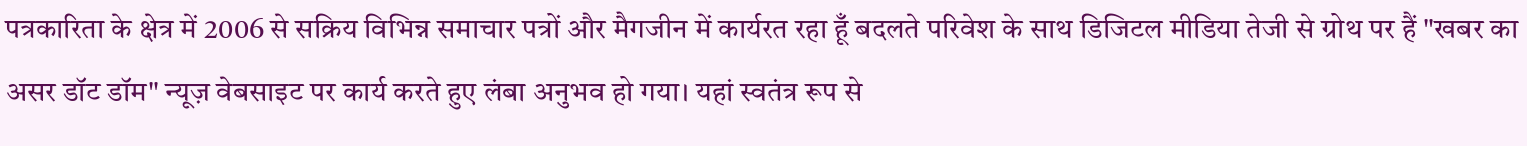पत्रकारिता के क्षेत्र में 2006 से सक्रिय विभिन्न समाचार पत्रों और मैगजीन में कार्यरत रहा हूँ बदलते परिवेश के साथ डिजिटल मीडिया तेजी से ग्रोथ पर हैं "खबर का असर डॉट डॉम" न्यूज़ वेबसाइट पर कार्य करते हुए लंबा अनुभव हो गया। यहां स्वतंत्र रूप से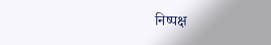निष्पक्ष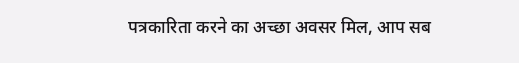पत्रकारिता करने का अच्छा अवसर मिल, आप सब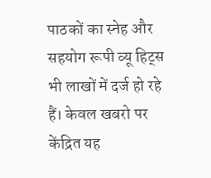पाठकों का स्नेह और सहयोग रूपी व्यू हिट्स भी लाखों में दर्ज हो रहे हैं। केवल खबरो पर केंद्रित यह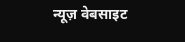न्यूज़ वेबसाइट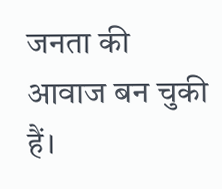जनता की आवाज बन चुकी हैं।